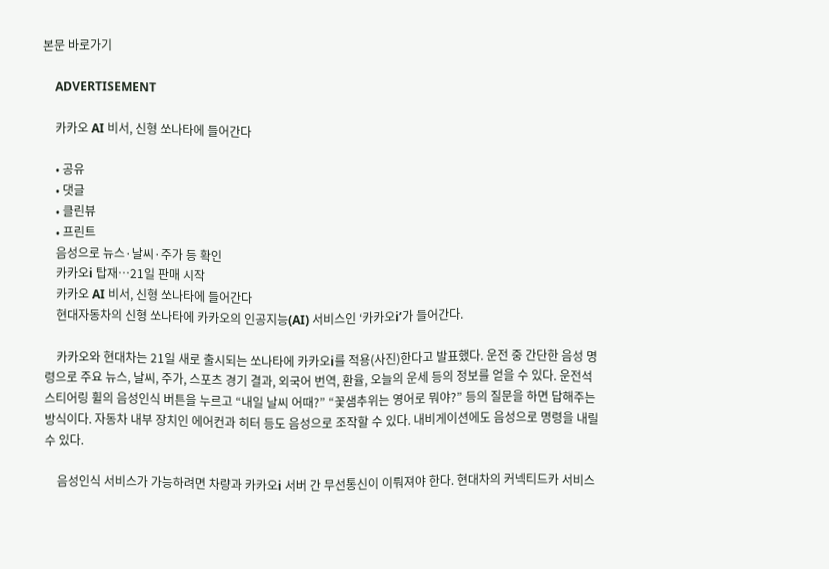본문 바로가기

    ADVERTISEMENT

    카카오 AI 비서, 신형 쏘나타에 들어간다

    • 공유
    • 댓글
    • 클린뷰
    • 프린트
    음성으로 뉴스·날씨·주가 등 확인
    카카오i 탑재…21일 판매 시작
    카카오 AI 비서, 신형 쏘나타에 들어간다
    현대자동차의 신형 쏘나타에 카카오의 인공지능(AI) 서비스인 ‘카카오i’가 들어간다.

    카카오와 현대차는 21일 새로 출시되는 쏘나타에 카카오i를 적용(사진)한다고 발표했다. 운전 중 간단한 음성 명령으로 주요 뉴스, 날씨, 주가, 스포츠 경기 결과, 외국어 번역, 환율, 오늘의 운세 등의 정보를 얻을 수 있다. 운전석 스티어링 휠의 음성인식 버튼을 누르고 “내일 날씨 어때?” “꽃샘추위는 영어로 뭐야?” 등의 질문을 하면 답해주는 방식이다. 자동차 내부 장치인 에어컨과 히터 등도 음성으로 조작할 수 있다. 내비게이션에도 음성으로 명령을 내릴 수 있다.

    음성인식 서비스가 가능하려면 차량과 카카오i 서버 간 무선통신이 이뤄져야 한다. 현대차의 커넥티드카 서비스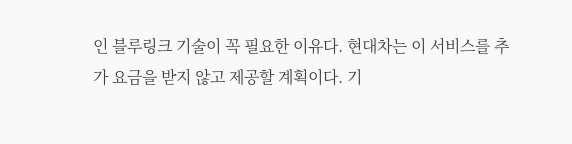인 블루링크 기술이 꼭 필요한 이유다. 현대차는 이 서비스를 추가 요금을 받지 않고 제공할 계획이다. 기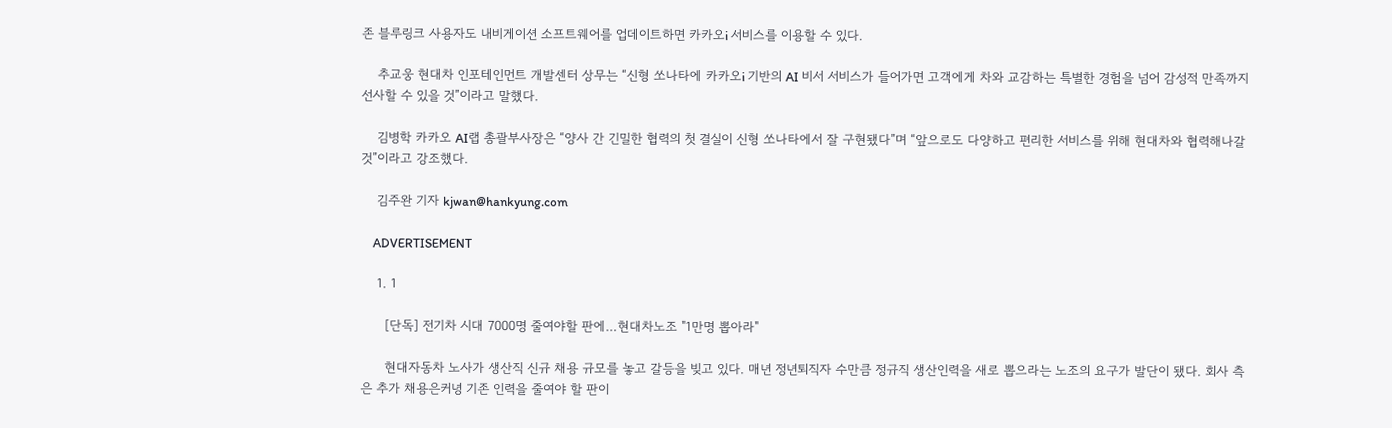존 블루링크 사용자도 내비게이션 소프트웨어를 업데이트하면 카카오i 서비스를 이용할 수 있다.

    추교웅 현대차 인포테인먼트 개발센터 상무는 “신형 쏘나타에 카카오i 기반의 AI 비서 서비스가 들어가면 고객에게 차와 교감하는 특별한 경험을 넘어 감성적 만족까지 선사할 수 있을 것”이라고 말했다.

    김병학 카카오 AI랩 총괄부사장은 “양사 간 긴밀한 협력의 첫 결실이 신형 쏘나타에서 잘 구현됐다”며 “앞으로도 다양하고 편리한 서비스를 위해 현대차와 협력해나갈 것”이라고 강조했다.

    김주완 기자 kjwan@hankyung.com

    ADVERTISEMENT

    1. 1

      [단독] 전기차 시대 7000명 줄여야할 판에…현대차노조 "1만명 뽑아라"

      현대자동차 노사가 생산직 신규 채용 규모를 놓고 갈등을 빚고 있다. 매년 정년퇴직자 수만큼 정규직 생산인력을 새로 뽑으라는 노조의 요구가 발단이 됐다. 회사 측은 추가 채용은커녕 기존 인력을 줄여야 할 판이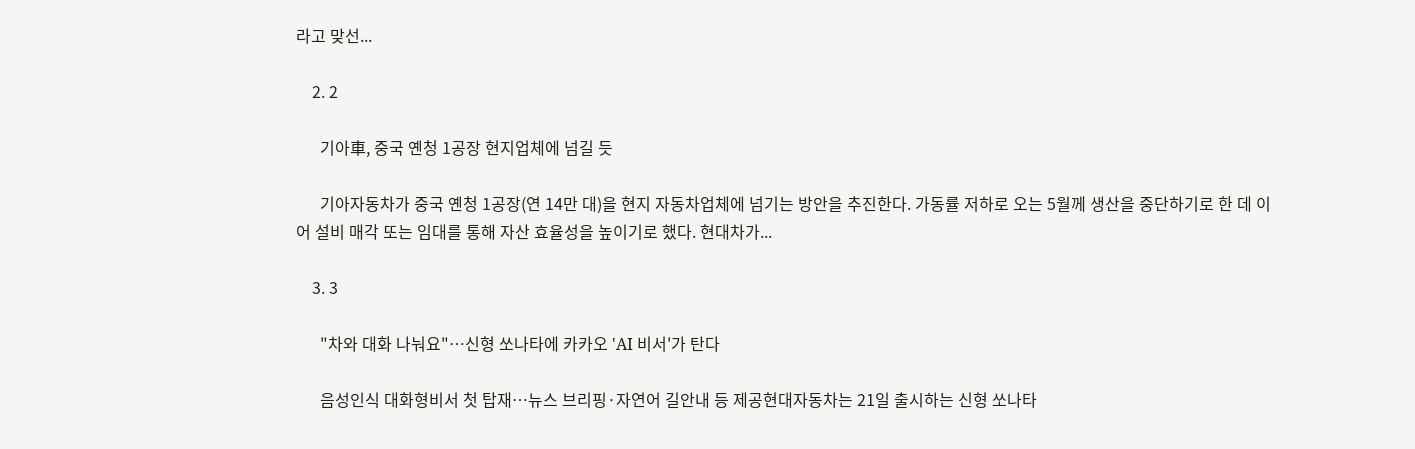라고 맞선...

    2. 2

      기아車, 중국 옌청 1공장 현지업체에 넘길 듯

      기아자동차가 중국 옌청 1공장(연 14만 대)을 현지 자동차업체에 넘기는 방안을 추진한다. 가동률 저하로 오는 5월께 생산을 중단하기로 한 데 이어 설비 매각 또는 임대를 통해 자산 효율성을 높이기로 했다. 현대차가...

    3. 3

      "차와 대화 나눠요"…신형 쏘나타에 카카오 'AI 비서'가 탄다

      음성인식 대화형비서 첫 탑재…뉴스 브리핑·자연어 길안내 등 제공현대자동차는 21일 출시하는 신형 쏘나타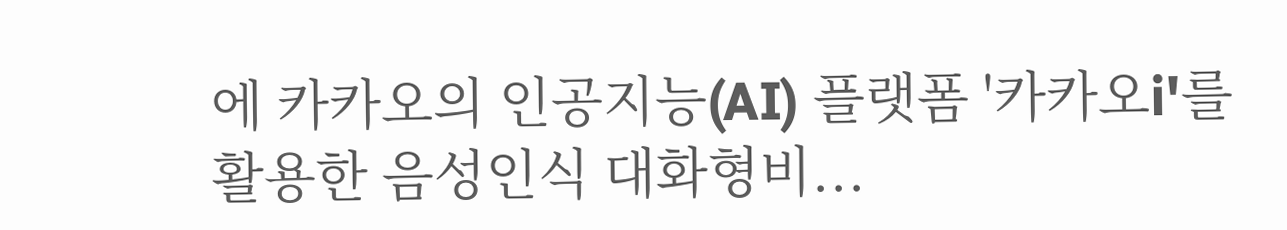에 카카오의 인공지능(AI) 플랫폼 '카카오i'를 활용한 음성인식 대화형비...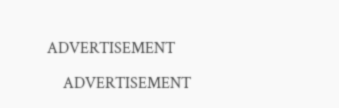ADVERTISEMENT

    ADVERTISEMENT